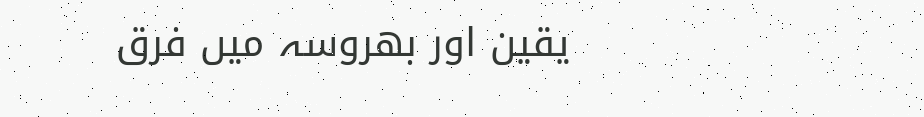یقین اور بھروسہ میں فرق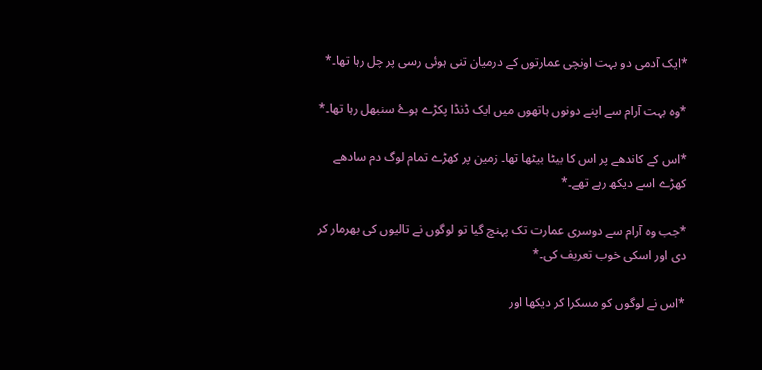*ایک آدمی دو بہت اونچی عمارتوں کے درمیان تنی ہوئی رسی پر چل رہا تھا۔*

*وہ بہت آرام سے اپنے دونوں ہاتھوں میں ایک ڈنڈا پکڑے ہوۓ سنبھل رہا تھا۔*

*اس کے کاندھے پر اس کا بیٹا بیٹھا تھا۔ زمین پر کھڑے تمام لوگ دم سادھے کھڑے اسے دیکھ رہے تھے۔*

*جب وہ آرام سے دوسری عمارت تک پہنچ گیا تو لوگوں نے تالیوں کی بھرمار کر دی اور اسکی خوب تعریف کی۔*

*اس نے لوگوں کو مسکرا کر دیکھا اور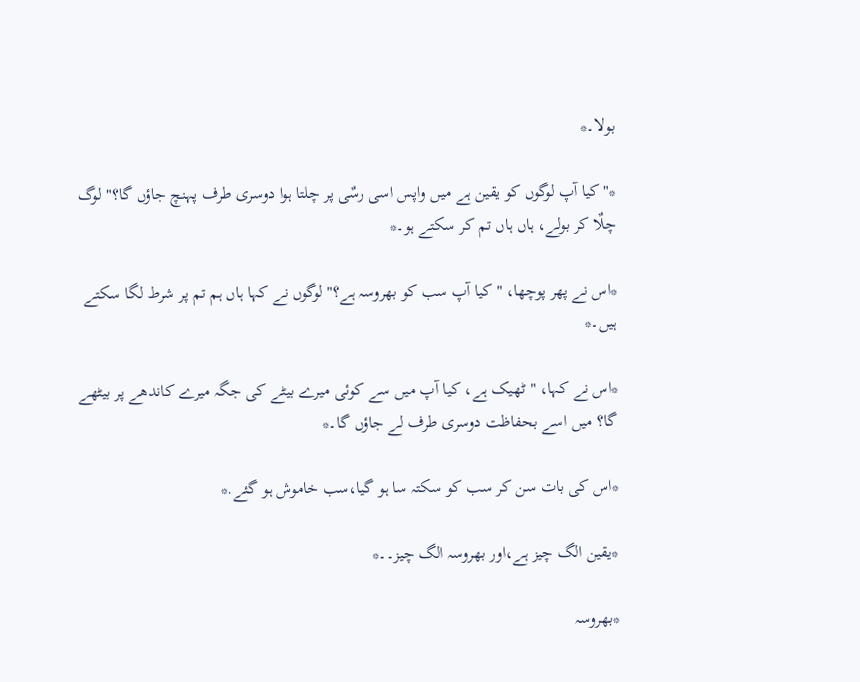بولا۔*

*"کیا آپ لوگوں کو یقین ہے میں واپس اسی رسٌی پر چلتا ہوا دوسری طرف پہنچ جاؤں گا؟" لوگ چلٌا کر بولے، ہاں ہاں تم کر سکتے ہو۔*

*اس نے پھر پوچھا، "کیا آپ سب کو بھروسہ ہے؟" لوگوں نے کہا ہاں ہم تم پر شرط لگا سکتے ہیں۔*

*اس نے کہا، "ٹھیک ہے، کیا آپ میں سے کوئی میرے بیٹے کی جگہ میرے کاندھے پر بیٹھے گا؟ میں اسے بحفاظت دوسری طرف لے جاؤں گا۔*

*اس کی بات سن کر سب کو سکتہ سا ہو گیا،سب خاموش ہو گئے.*

*یقین الگ چیز ہے،اور بھروسہ الگ چیز۔۔*

*بھروسہ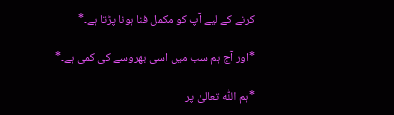کرنے کے لیے آپ کو مکمل فنا ہونا پڑتا ہے۔*

*اور آج ہم سب میں اسی بھروسے کی کمی ہے۔*

*ہم اللّٰہ تعالیٰ پر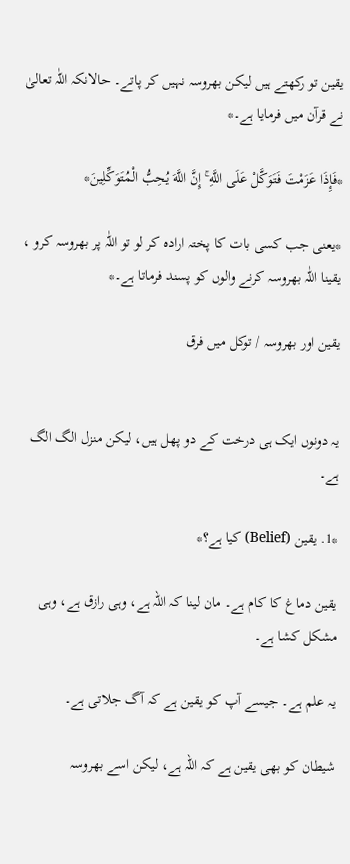یقین تو رکھتے ہیں لیکن بھروسہ نہیں کر پاتے۔ حالانکہ اللّٰہ تعالیٰ نے قرآن میں فرمایا ہے۔*

*فَإِذَا عَزَمْتَ فَتَوَكَّلْ عَلَى اللَّهِ ۚ إِنَّ اللَّهَ يُحِبُّ الْمُتَوَكِّلِينَ*

*یعنی جب کسی بات کا پختہ ارادہ کر لو تو اللّٰہ پر بھروسہ کرو ، یقینا اللّٰہ بھروسہ کرنے والوں کو پسند فرماتا ہے۔*

یقین اور بھروسہ / توکل میں فرق


یہ دونوں ایک ہی درخت کے دو پھل ہیں، لیکن منزل الگ الگ ہے۔

*1. یقین (Belief) کیا ہے؟*

یقین دماغ کا کام ہے۔ مان لینا کہ اللہ ہے، وہی رازق ہے، وہی مشکل کشا ہے۔

یہ علم ہے۔ جیسے آپ کو یقین ہے کہ آگ جلاتی ہے۔

شیطان کو بھی یقین ہے کہ اللہ ہے، لیکن اسے بھروسہ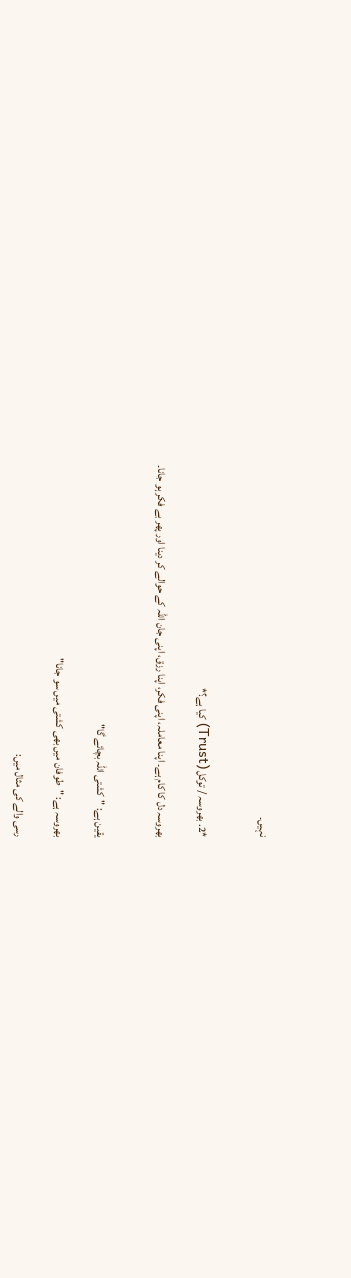نہیں۔


*2. بھروسہ / توکل (Trust) کیا ہے؟*

بھروسہ دل کا کام ہے۔ اپنا معاملہ، اپنی فکر، اپنا رزق، اپنی جان اللہ کے حوالے کر دینا اور پھر بے فکر ہو جانا۔


یقین ہے: "کشتی اللہ بچائے گا"

بھروسہ ہے: "طوفان میں بھی کشتی میں سو جانا"

رسی والے کی مثال میں: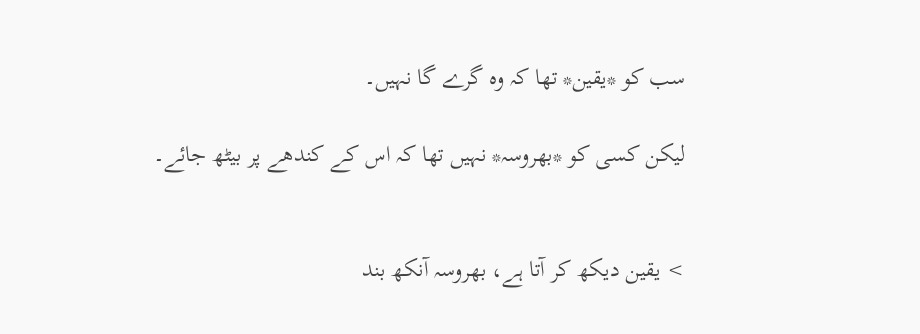سب کو *یقین* تھا کہ وہ گرے گا نہیں۔

لیکن کسی کو *بھروسہ* نہیں تھا کہ اس کے کندھے پر بیٹھ جائے۔


> یقین دیکھ کر آتا ہے، بھروسہ آنکھ بند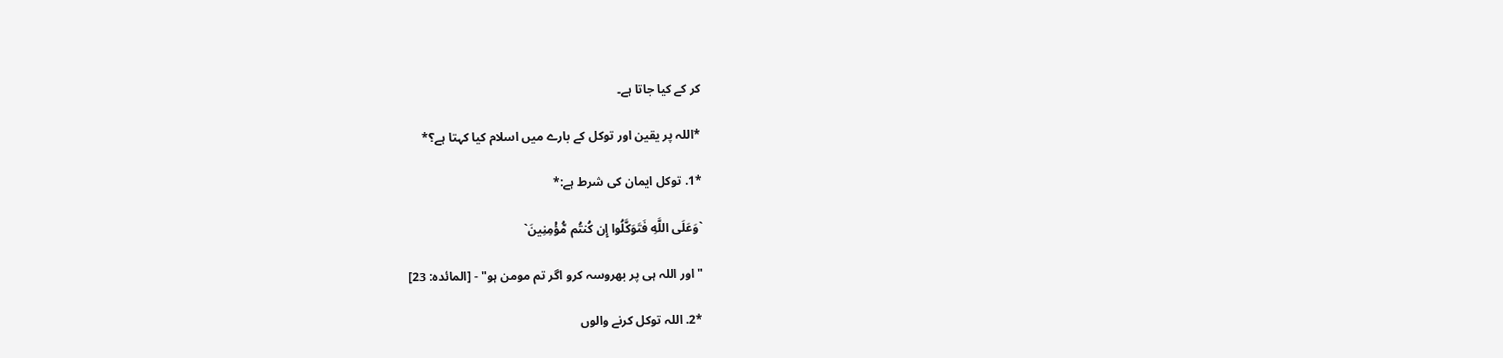کر کے کیا جاتا ہے۔

*اللہ پر یقین اور توکل کے بارے میں اسلام کیا کہتا ہے؟*

*1. توکل ایمان کی شرط ہے:*

`وَعَلَى اللَّهِ فَتَوَكَّلُوا إِن كُنتُم مُّؤْمِنِينَ`

"اور اللہ ہی پر بھروسہ کرو اگر تم مومن ہو" - [المائدہ: 23]

*2. اللہ توکل کرنے والوں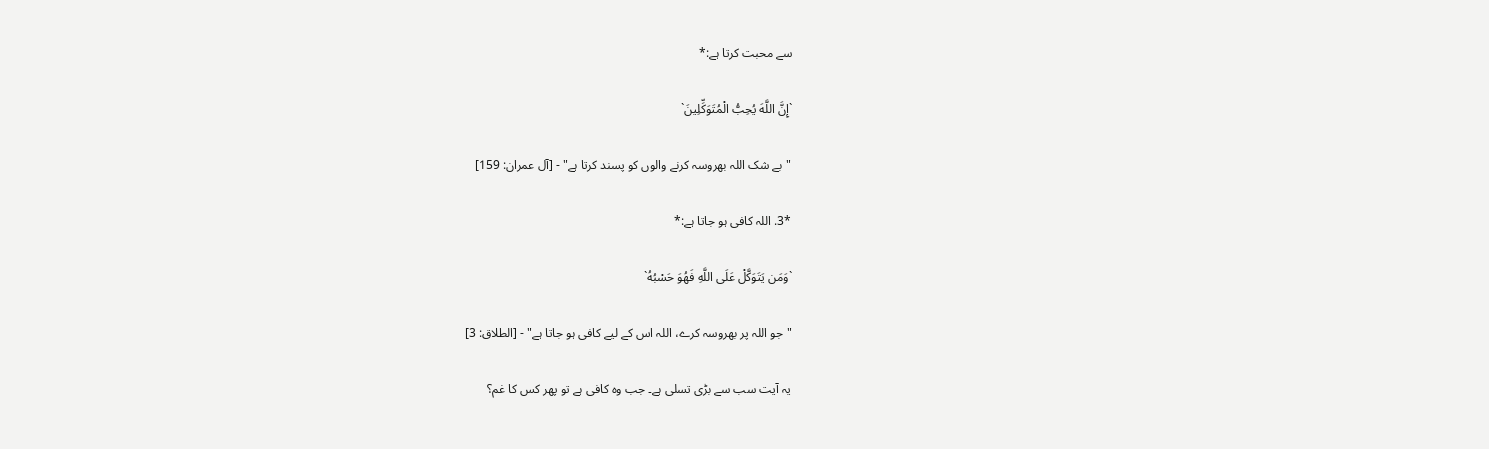سے محبت کرتا ہے:*

`إِنَّ اللَّهَ يُحِبُّ الْمُتَوَكِّلِينَ`

"بے شک اللہ بھروسہ کرنے والوں کو پسند کرتا ہے" - [آل عمران: 159]

*3. اللہ کافی ہو جاتا ہے:*

`وَمَن يَتَوَكَّلْ عَلَى اللَّهِ فَهُوَ حَسْبُهُ`

"جو اللہ پر بھروسہ کرے، اللہ اس کے لیے کافی ہو جاتا ہے" - [الطلاق: 3]

یہ آیت سب سے بڑی تسلی ہے۔ جب وہ کافی ہے تو پھر کس کا غم؟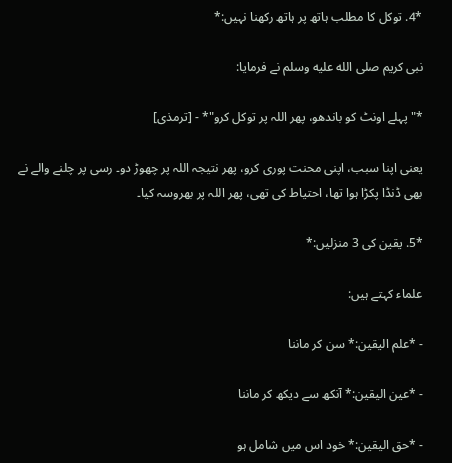*4. توکل کا مطلب ہاتھ پر ہاتھ رکھنا نہیں:*

نبی کریم صلى الله عليه وسلم نے فرمایا:

*"پہلے اونٹ کو باندھو، پھر اللہ پر توکل کرو"* - [ترمذی]

یعنی اپنا سبب، اپنی محنت پوری کرو، پھر نتیجہ اللہ پر چھوڑ دو۔ رسی پر چلنے والے نے بھی ڈنڈا پکڑا ہوا تھا، احتیاط کی تھی، پھر اللہ پر بھروسہ کیا۔

*5. یقین کی 3 منزلیں:*

علماء کہتے ہیں:

- *علم الیقین:* سن کر ماننا

- *عین الیقین:* آنکھ سے دیکھ کر ماننا

- *حق الیقین:* خود اس میں شامل ہو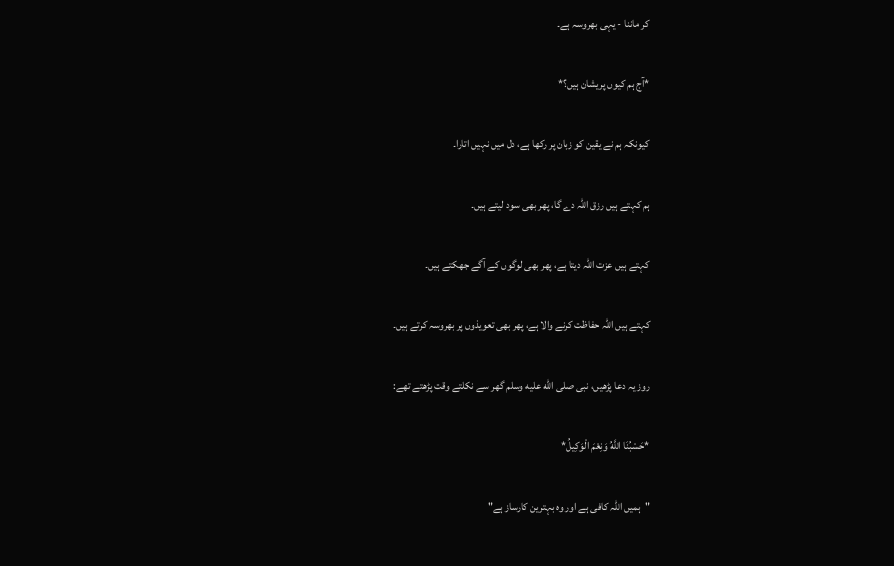کر ماننا - یہی بھروسہ ہے۔

*آج ہم کیوں پریشان ہیں؟*

کیونکہ ہم نے یقین کو زبان پر رکھا ہے، دل میں نہیں اتارا۔

ہم کہتے ہیں رزق اللہ دے گا، پھر بھی سود لیتے ہیں۔

کہتے ہیں عزت اللہ دیتا ہے، پھر بھی لوگوں کے آگے جھکتے ہیں۔

کہتے ہیں اللہ حفاظت کرنے والا ہے، پھر بھی تعویذوں پر بھروسہ کرتے ہیں۔

روز یہ دعا پڑھیں، نبی صلى الله عليه وسلم گھر سے نکلتے وقت پڑھتے تھے:

*حَسْبُنَا اللَّهُ وَنِعْمَ الْوَكِيلُ*

"ہمیں اللہ کافی ہے اور وہ بہترین کارساز ہے"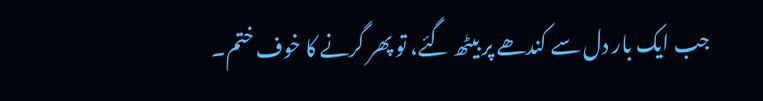جب ایک بار دل سے کندھے پر بیٹھ گئے، تو پھر گرنے کا خوف ختم۔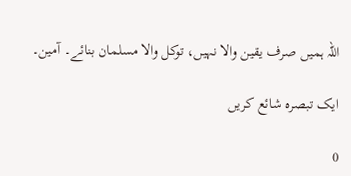اللہ ہمیں صرف یقین والا نہیں، توکل والا مسلمان بنائے۔ آمین۔

ایک تبصرہ شائع کریں

0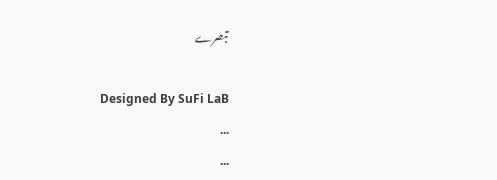تبصرے

Designed By SuFi LaB
...
...